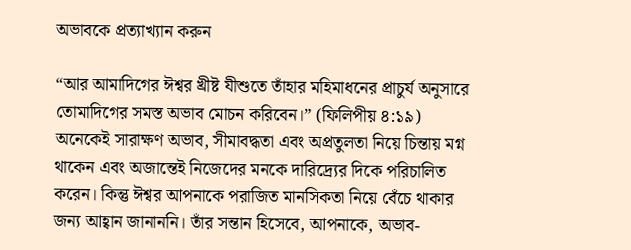অভাবকে প্রত্যাখ্যান করুন

“আর আমাদিগের ঈশ্বর খ্রীষ্ট যীশুতে তাঁহার মহিমাধনের প্রাচুর্য অনুসারে তোমাদিগের সমস্ত অভাব মোচন করিবেন।” (ফিলিপীয় ৪:১৯) অনেকেই সারাক্ষণ অভাব, সীমাবদ্ধতা এবং অপ্রতুলতা নিয়ে চিন্তায় মগ্ন থাকেন এবং অজান্তেই নিজেদের মনকে দারিদ্র্যের দিকে পরিচালিত করেন। কিন্তু ঈশ্বর আপনাকে পরাজিত মানসিকতা নিয়ে বেঁচে থাকার জন্য আহ্বান জানাননি। তাঁর সন্তান হিসেবে, আপনাকে, অভাব-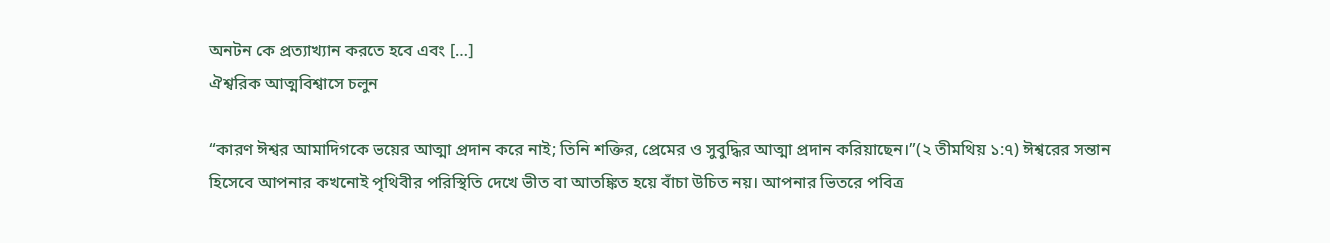অনটন কে প্রত্যাখ্যান করতে হবে এবং […]
ঐশ্বরিক আত্মবিশ্বাসে চলুন

“কারণ ঈশ্বর আমাদিগকে ভয়ের আত্মা প্রদান করে নাই; তিনি শক্তির, প্রেমের ও সুবুদ্ধির আত্মা প্রদান করিয়াছেন।”(২ তীমথিয় ১:৭) ঈশ্বরের সন্তান হিসেবে আপনার কখনোই পৃথিবীর পরিস্থিতি দেখে ভীত বা আতঙ্কিত হয়ে বাঁচা উচিত নয়। আপনার ভিতরে পবিত্র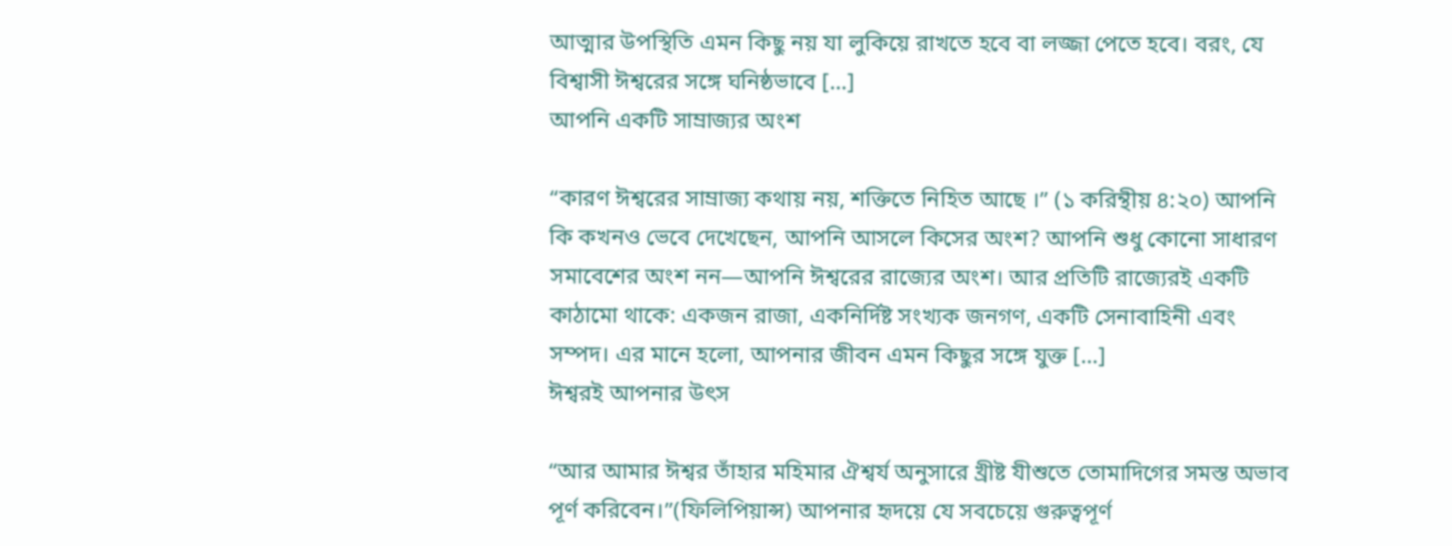আত্মার উপস্থিতি এমন কিছু নয় যা লুকিয়ে রাখতে হবে বা লজ্জা পেতে হবে। বরং, যে বিশ্বাসী ঈশ্বরের সঙ্গে ঘনিষ্ঠভাবে […]
আপনি একটি সাম্রাজ্যর অংশ

“কারণ ঈশ্বরের সাম্রাজ্য কথায় নয়, শক্তিতে নিহিত আছে ।” (১ করিন্থীয় ৪:২০) আপনি কি কখনও ভেবে দেখেছেন, আপনি আসলে কিসের অংশ? আপনি শুধু কোনো সাধারণ সমাবেশের অংশ নন—আপনি ঈশ্বরের রাজ্যের অংশ। আর প্রতিটি রাজ্যেরই একটি কাঠামো থাকে: একজন রাজা, একনির্দিষ্ট সংখ্যক জনগণ, একটি সেনাবাহিনী এবং সম্পদ। এর মানে হলো, আপনার জীবন এমন কিছুর সঙ্গে যুক্ত […]
ঈশ্বরই আপনার উৎস

“আর আমার ঈশ্বর তাঁহার মহিমার ঐশ্বর্য অনুসারে খ্রীষ্ট যীশুতে তোমাদিগের সমস্ত অভাব পূর্ণ করিবেন।”(ফিলিপিয়ান্স) আপনার হৃদয়ে যে সবচেয়ে গুরুত্বপূর্ণ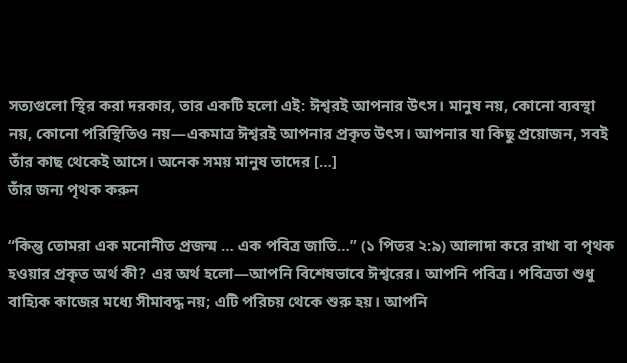সত্যগুলো স্থির করা দরকার, তার একটি হলো এই: ঈশ্বরই আপনার উৎস। মানুষ নয়, কোনো ব্যবস্থা নয়, কোনো পরিস্থিতিও নয়—একমাত্র ঈশ্বরই আপনার প্রকৃত উৎস। আপনার যা কিছু প্রয়োজন, সবই তাঁর কাছ থেকেই আসে। অনেক সময় মানুষ তাদের […]
তাঁর জন্য পৃথক করুন

“কিন্তু তোমরা এক মনোনীত প্রজন্ম … এক পবিত্র জাতি…” (১ পিতর ২:৯) আলাদা করে রাখা বা পৃথক হওয়ার প্রকৃত অর্থ কী? এর অর্থ হলো—আপনি বিশেষভাবে ঈশ্বরের। আপনি পবিত্র। পবিত্রতা শুধু বাহ্যিক কাজের মধ্যে সীমাবদ্ধ নয়; এটি পরিচয় থেকে শুরু হয়। আপনি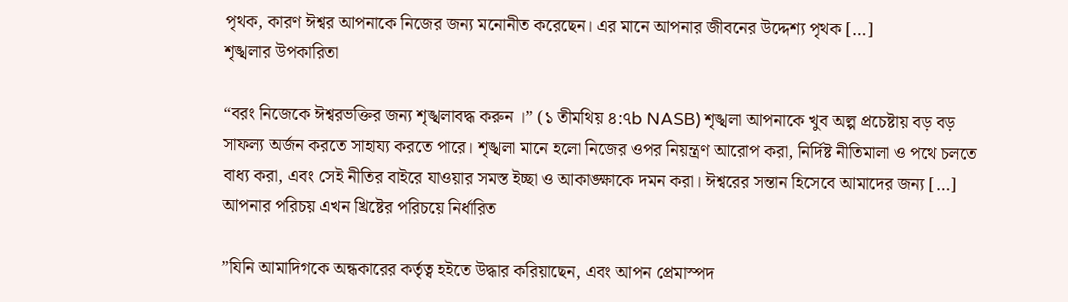পৃথক, কারণ ঈশ্বর আপনাকে নিজের জন্য মনোনীত করেছেন। এর মানে আপনার জীবনের উদ্দেশ্য পৃথক […]
শৃঙ্খলার উপকারিতা

“বরং নিজেকে ঈশ্বরভক্তির জন্য শৃঙ্খলাবদ্ধ করুন ।” (১ তীমথিয় ৪:৭b NASB) শৃঙ্খলা আপনাকে খুব অল্প প্রচেষ্টায় বড় বড় সাফল্য অর্জন করতে সাহায্য করতে পারে। শৃঙ্খলা মানে হলো নিজের ওপর নিয়ন্ত্রণ আরোপ করা, নির্দিষ্ট নীতিমালা ও পথে চলতে বাধ্য করা, এবং সেই নীতির বাইরে যাওয়ার সমস্ত ইচ্ছা ও আকাঙ্ক্ষাকে দমন করা। ঈশ্বরের সন্তান হিসেবে আমাদের জন্য […]
আপনার পরিচয় এখন খ্রিষ্টের পরিচয়ে নির্ধারিত

”যিনি আমাদিগকে অন্ধকারের কর্তৃত্ব হইতে উদ্ধার করিয়াছেন, এবং আপন প্রেমাস্পদ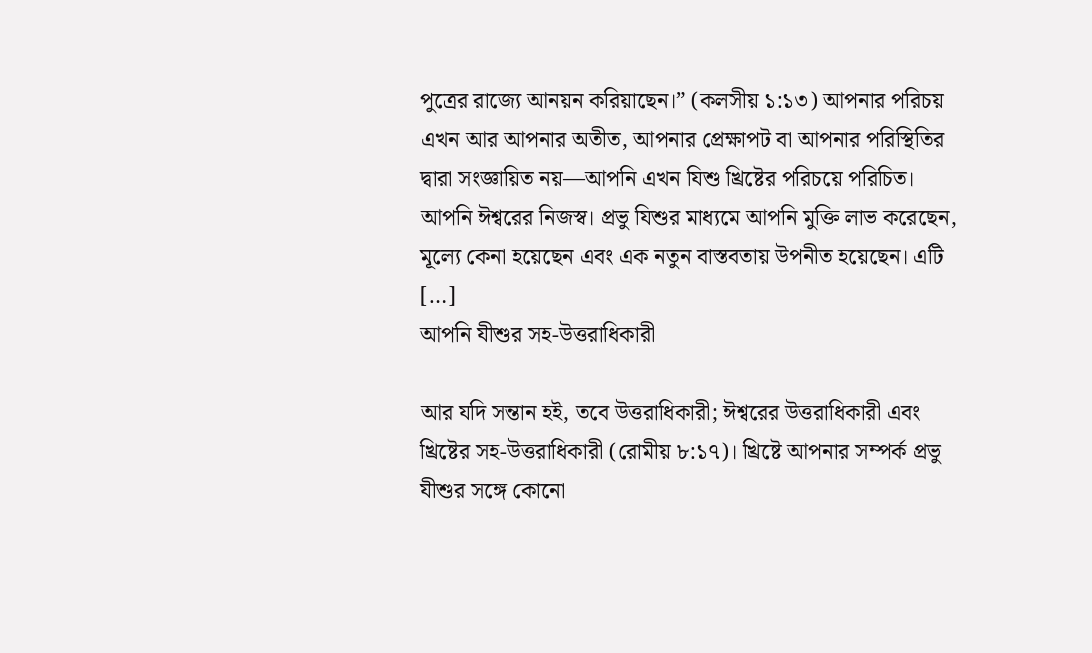পুত্রের রাজ্যে আনয়ন করিয়াছেন।” (কলসীয় ১:১৩) আপনার পরিচয় এখন আর আপনার অতীত, আপনার প্রেক্ষাপট বা আপনার পরিস্থিতির দ্বারা সংজ্ঞায়িত নয়—আপনি এখন যিশু খ্রিষ্টের পরিচয়ে পরিচিত। আপনি ঈশ্বরের নিজস্ব। প্রভু যিশুর মাধ্যমে আপনি মুক্তি লাভ করেছেন, মূল্যে কেনা হয়েছেন এবং এক নতুন বাস্তবতায় উপনীত হয়েছেন। এটি […]
আপনি যীশুর সহ-উত্তরাধিকারী

আর যদি সন্তান হই, তবে উত্তরাধিকারী; ঈশ্বরের উত্তরাধিকারী এবং খ্রিষ্টের সহ-উত্তরাধিকারী (রোমীয় ৮:১৭)। খ্রিষ্টে আপনার সম্পর্ক প্রভু যীশুর সঙ্গে কোনো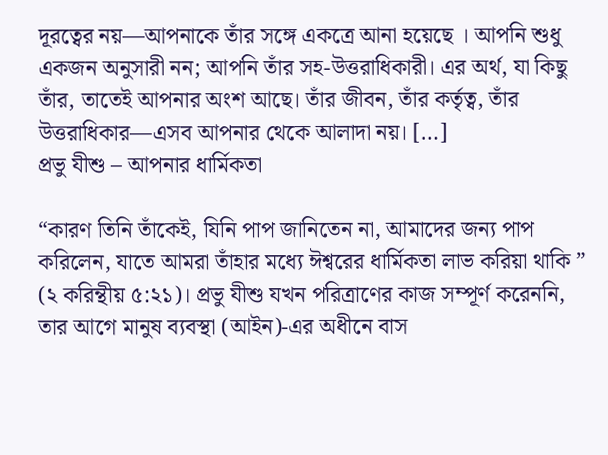দূরত্বের নয়—আপনাকে তাঁর সঙ্গে একত্রে আনা হয়েছে । আপনি শুধু একজন অনুসারী নন; আপনি তাঁর সহ-উত্তরাধিকারী। এর অর্থ, যা কিছু তাঁর, তাতেই আপনার অংশ আছে। তাঁর জীবন, তাঁর কর্তৃত্ব, তাঁর উত্তরাধিকার—এসব আপনার থেকে আলাদা নয়। […]
প্রভু যীশু – আপনার ধার্মিকতা

“কারণ তিনি তাঁকেই, যিনি পাপ জানিতেন না, আমাদের জন্য পাপ করিলেন, যাতে আমরা তাঁহার মধ্যে ঈশ্বরের ধার্মিকতা লাভ করিয়া থাকি ” (২ করিন্থীয় ৫:২১)। প্রভু যীশু যখন পরিত্রাণের কাজ সম্পূর্ণ করেননি, তার আগে মানুষ ব্যবস্থা (আইন)-এর অধীনে বাস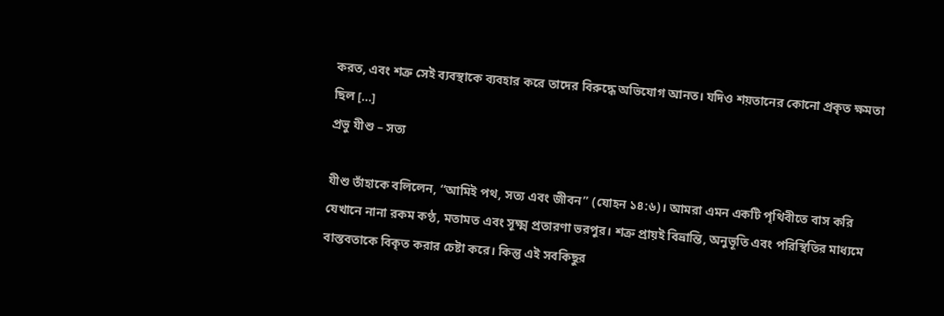করত, এবং শত্রু সেই ব্যবস্থাকে ব্যবহার করে তাদের বিরুদ্ধে অভিযোগ আনত। যদিও শয়তানের কোনো প্রকৃত ক্ষমতা ছিল […]
প্রভু যীশু – সত্য

যীশু তাঁহাকে বলিলেন, “আমিই পথ, সত্য এবং জীবন” (যোহন ১৪:৬)। আমরা এমন একটি পৃথিবীতে বাস করি যেখানে নানা রকম কণ্ঠ, মতামত এবং সূক্ষ্ম প্রতারণা ভরপুর। শত্রু প্রায়ই বিভ্রান্তি, অনুভূতি এবং পরিস্থিতির মাধ্যমে বাস্তবতাকে বিকৃত করার চেষ্টা করে। কিন্তু এই সবকিছুর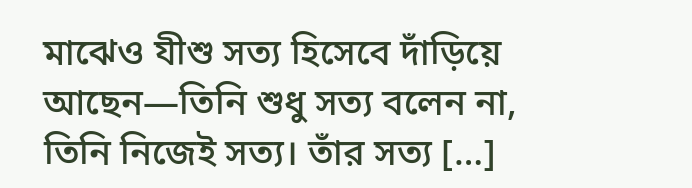মাঝেও যীশু সত্য হিসেবে দাঁড়িয়ে আছেন—তিনি শুধু সত্য বলেন না, তিনি নিজেই সত্য। তাঁর সত্য […]